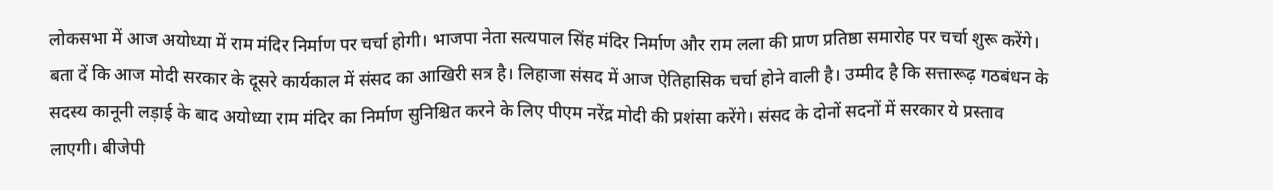लोकसभा में आज अयोध्या में राम मंदिर निर्माण पर चर्चा होगी। भाजपा नेता सत्यपाल सिंह मंदिर निर्माण और राम लला की प्राण प्रतिष्ठा समारोह पर चर्चा शुरू करेंगे। बता दें कि आज मोदी सरकार के दूसरे कार्यकाल में संसद का आखिरी सत्र है। लिहाजा संसद में आज ऐतिहासिक चर्चा होने वाली है। उम्मीद है कि सत्तारूढ़ गठबंधन के सदस्य कानूनी लड़ाई के बाद अयोध्या राम मंदिर का निर्माण सुनिश्चित करने के लिए पीएम नरेंद्र मोदी की प्रशंसा करेंगे। संसद के दोनों सदनों में सरकार ये प्रस्ताव लाएगी। बीजेपी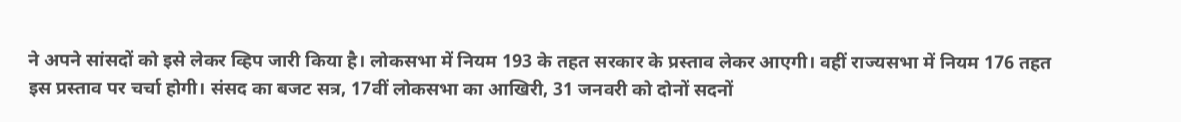ने अपने सांसदों को इसे लेकर व्हिप जारी किया है। लोकसभा में नियम 193 के तहत सरकार के प्रस्ताव लेकर आएगी। वहीं राज्यसभा में नियम 176 तहत इस प्रस्ताव पर चर्चा होगी। संसद का बजट सत्र, 17वीं लोकसभा का आखिरी, 31 जनवरी को दोनों सदनों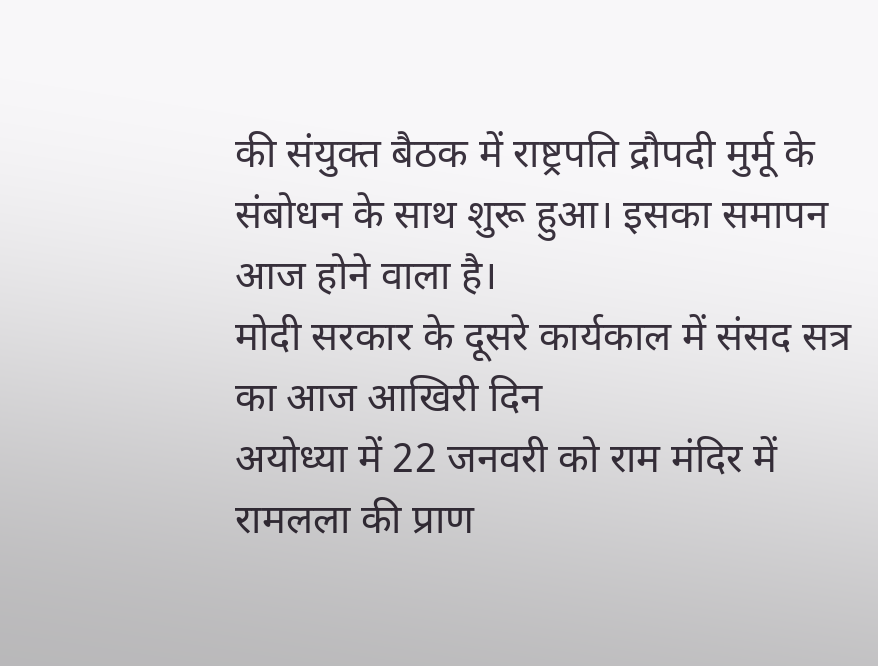की संयुक्त बैठक में राष्ट्रपति द्रौपदी मुर्मू के संबोधन के साथ शुरू हुआ। इसका समापन आज होने वाला है।
मोदी सरकार के दूसरे कार्यकाल में संसद सत्र का आज आखिरी दिन
अयोध्या में 22 जनवरी को राम मंदिर में रामलला की प्राण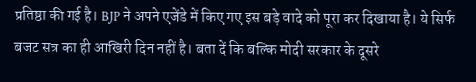प्रतिष्ठा की गई है। BJP ने अपने एजेंडे में किए गए इस बड़े वादे को पूरा कर दिखाया है। ये सिर्फ बजट सत्र का ही आखिरी दिन नहीं है। बता दें कि बल्कि मोदी सरकार के दूसरे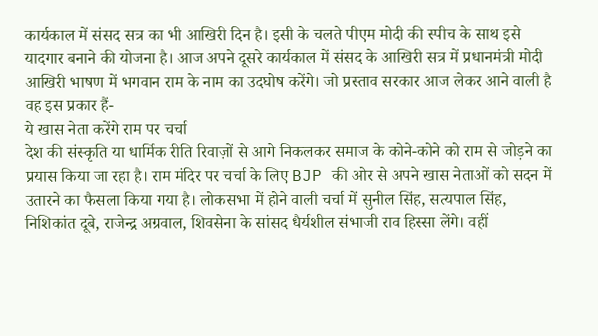कार्यकाल में संसद सत्र का भी आखिरी दिन है। इसी के चलते पीएम मोदी की स्पीच के साथ इसे यादगार बनाने की योजना है। आज अपने दूसरे कार्यकाल में संसद के आखिरी सत्र में प्रधानमंत्री मोदी आखिरी भाषण में भगवान राम के नाम का उदघोष करेंगे। जो प्रस्ताव सरकार आज लेकर आने वाली है वह इस प्रकार हैं-
ये खास नेता करेंगे राम पर चर्चा
देश की संस्कृति या धार्मिक रीति रिवाज़ों से आगे निकलकर समाज के कोने-कोने को राम से जोड़ने का प्रयास किया जा रहा है। राम मंदिर पर चर्चा के लिए BJP की ओर से अपने खास नेताओं को सदन में उतारने का फैसला किया गया है। लोकसभा में होने वाली चर्चा में सुनील सिंह, सत्यपाल सिंह, निशिकांत दूबे, राजेन्द्र अग्रवाल, शिवसेना के सांसद धैर्यशील संभाजी राव हिस्सा लेंगे। वहीं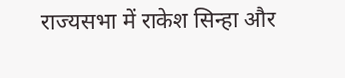राज्यसभा में राकेश सिन्हा और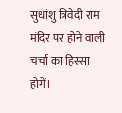सुधांशु त्रिवेदी राम मंदिर पर होने वाली चर्चा का हिस्सा होगें।